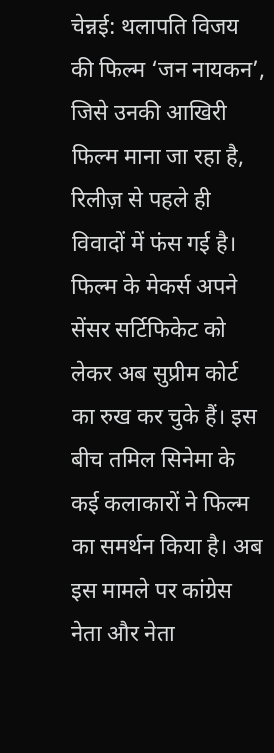चेन्नई: थलापति विजय की फिल्म ‘जन नायकन’, जिसे उनकी आखिरी फिल्म माना जा रहा है, रिलीज़ से पहले ही विवादों में फंस गई है। फिल्म के मेकर्स अपने सेंसर सर्टिफिकेट को लेकर अब सुप्रीम कोर्ट का रुख कर चुके हैं। इस बीच तमिल सिनेमा के कई कलाकारों ने फिल्म का समर्थन किया है। अब इस मामले पर कांग्रेस नेता और नेता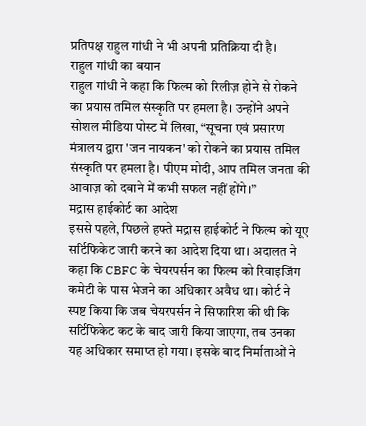प्रतिपक्ष राहुल गांधी ने भी अपनी प्रतिक्रिया दी है।
राहुल गांधी का बयान
राहुल गांधी ने कहा कि फिल्म को रिलीज़ होने से रोकने का प्रयास तमिल संस्कृति पर हमला है। उन्होंने अपने सोशल मीडिया पोस्ट में लिखा, “सूचना एवं प्रसारण मंत्रालय द्वारा 'जन नायकन' को रोकने का प्रयास तमिल संस्कृति पर हमला है। पीएम मोदी, आप तमिल जनता की आवाज़ को दबाने में कभी सफल नहीं होंगे।”
मद्रास हाईकोर्ट का आदेश
इससे पहले, पिछले हफ्ते मद्रास हाईकोर्ट ने फिल्म को यूए सर्टिफिकेट जारी करने का आदेश दिया था। अदालत ने कहा कि CBFC के चेयरपर्सन का फिल्म को रिवाइजिंग कमेटी के पास भेजने का अधिकार अवैध था। कोर्ट ने स्पष्ट किया कि जब चेयरपर्सन ने सिफारिश की थी कि सर्टिफिकेट कट के बाद जारी किया जाएगा, तब उनका यह अधिकार समाप्त हो गया। इसके बाद निर्माताओं ने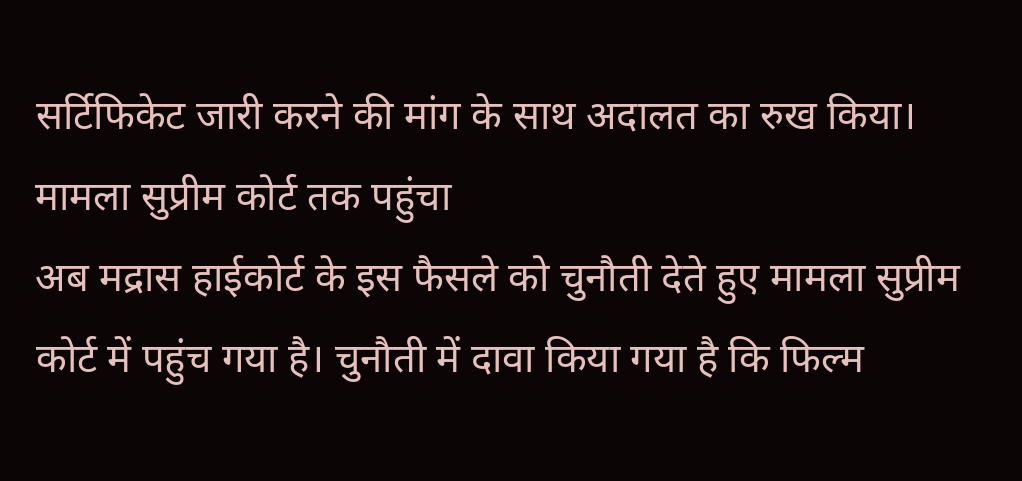सर्टिफिकेट जारी करने की मांग के साथ अदालत का रुख किया।
मामला सुप्रीम कोर्ट तक पहुंचा
अब मद्रास हाईकोर्ट के इस फैसले को चुनौती देते हुए मामला सुप्रीम कोर्ट में पहुंच गया है। चुनौती में दावा किया गया है कि फिल्म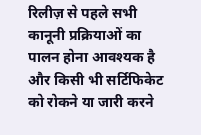रिलीज़ से पहले सभी कानूनी प्रक्रियाओं का पालन होना आवश्यक है और किसी भी सर्टिफिकेट को रोकने या जारी करने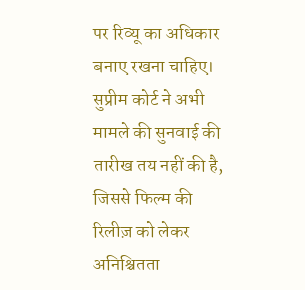पर रिव्यू का अधिकार बनाए रखना चाहिए। सुप्रीम कोर्ट ने अभी मामले की सुनवाई की तारीख तय नहीं की है, जिससे फिल्म की रिलीज़ को लेकर अनिश्चितता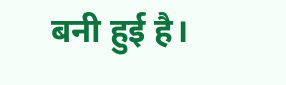बनी हुई है।